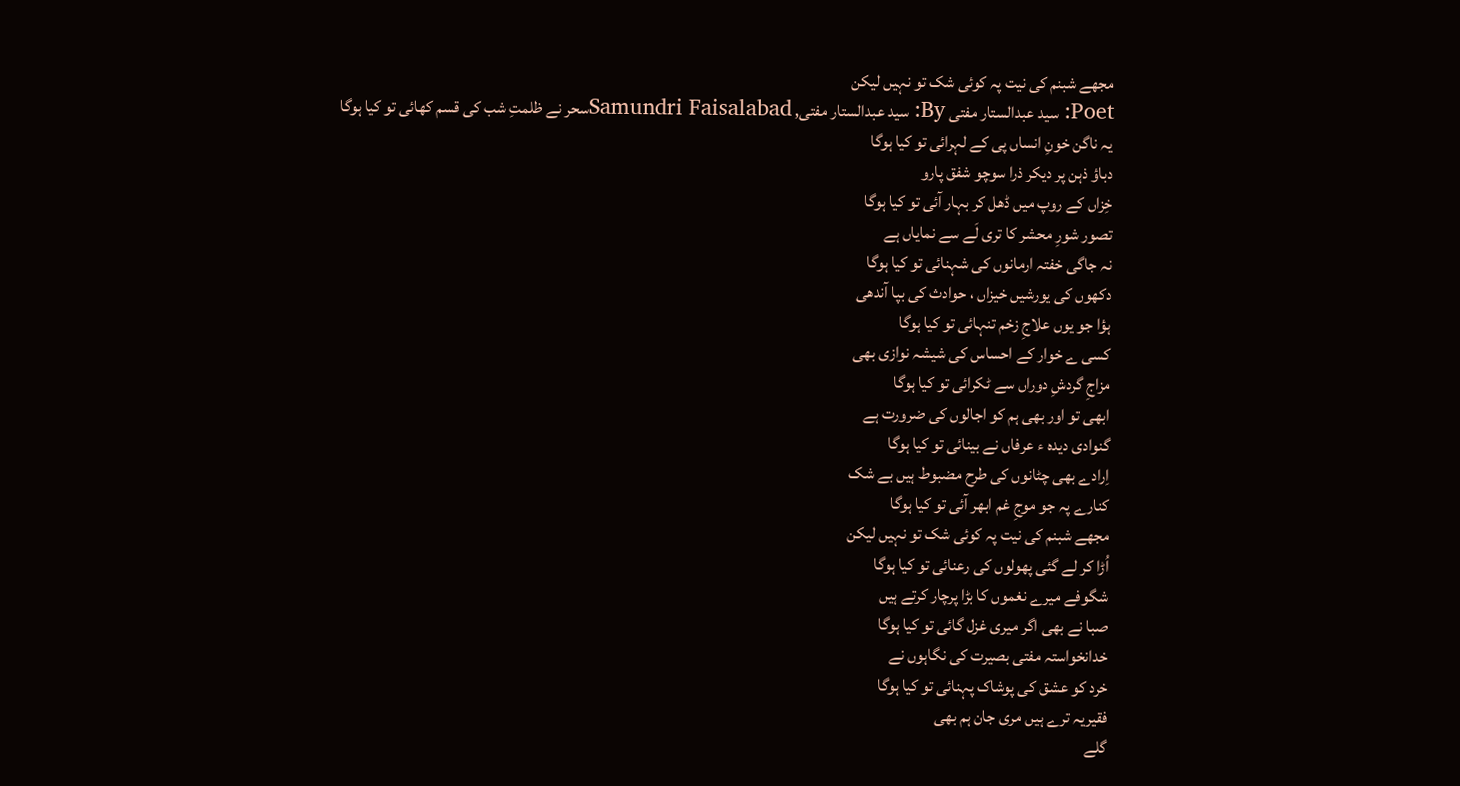مجھے شبنم کی نیت پہ کوئی شک تو نہیں لیکن
Poet: سید عبدالستار مفتی By: سید عبدالستار مفتی, Samundri Faisalabadسحر نے ظلمتِ شب کی قسم کھائی تو کیا ہوگا
یہ ناگن خونِ انساں پی کے لہرائی تو کیا ہوگا
دباؤ ذہن پر دیکر ذرا سوچو شفق پارو
خِزاں کے روپ میں ڈھل کر بہار آئی تو کیا ہوگا
تصور شورِ محشر کا تری لَے سے نمایاں ہے
نہ جاگی خفتہ ارمانوں کی شہنائی تو کیا ہوگا
دکھوں کی یورشیں خیزاں ، حوادث کی بپا آندھی
ہؤا جو یوں علاجِ زخم تنہائی تو کیا ہوگا
کسی ے خوار کے احساس کی شیشہ نوازی بھی
مزاجِ گردشِ دوراں سے ٹکرائی تو کیا ہوگا
ابھی تو اور بھی ہم کو اجالوں کی ضرورت ہے
گنوادی دیدہ ء عرفاں نے بینائی تو کیا ہوگا
اِرادے بھی چٹانوں کی طرح مضبوط ہیں بے شک
کنارے پہ جو موجِ غم ابھر آئی تو کیا ہوگا
مجھے شبنم کی نیت پہ کوئی شک تو نہیں لیکن
اُڑا کر لے گئی پھولوں کی رعنائی تو کیا ہوگا
شگوفے میرے نغموں کا بڑا پرچار کرتے ہیں
صبا نے بھی اگر میری غزل گائی تو کیا ہوگا
خدانخواستہ مفتی بصیرت کی نگاہوں نے
خرد کو عشق کی پوشاک پہنائی تو کیا ہوگا
فقیریہ ترے ہیں مری جان ہم بھی
گلے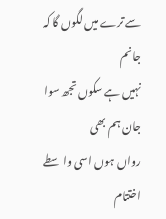سے ترے میں لگوں گا کہ جانم
نہیں ہے سکوں تجھ سوا جان ہم بھی
رواں ہوں اسی واسطے اختتام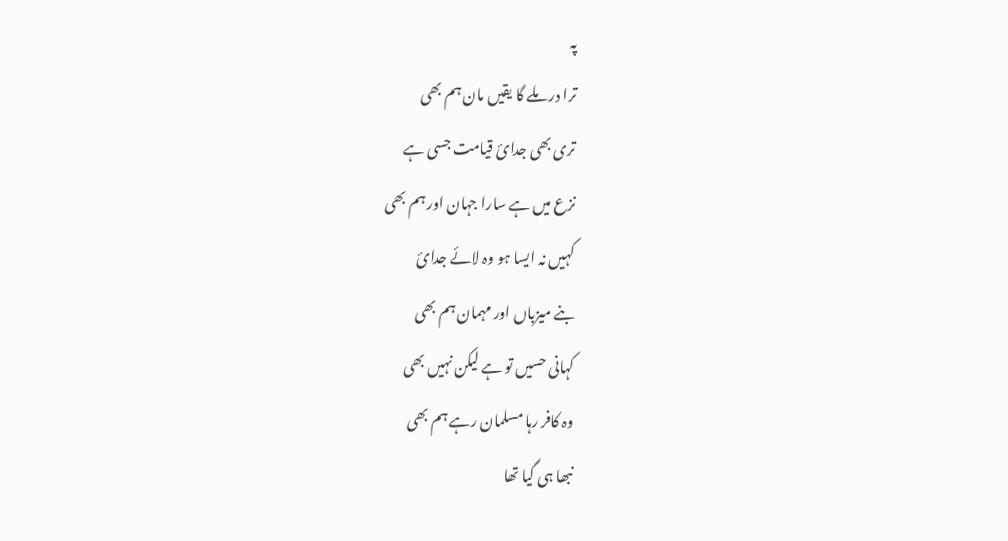پہ
ترا در ملے گا یقیں مان ہم بھی
تری بھی جدائ قیامت جسی ہے
نزع میں ہے سارا جہان اور ہم بھی
کہیں نہ ایسا ہو وہ لائے جدائ
بنے میزباں اور مہمان ہم بھی
کہانی حسیں تو ہے لیکن نہیں بھی
وہ کافر رہا مسلمان رہے ہم بھی
نبھا ہی گیا تھا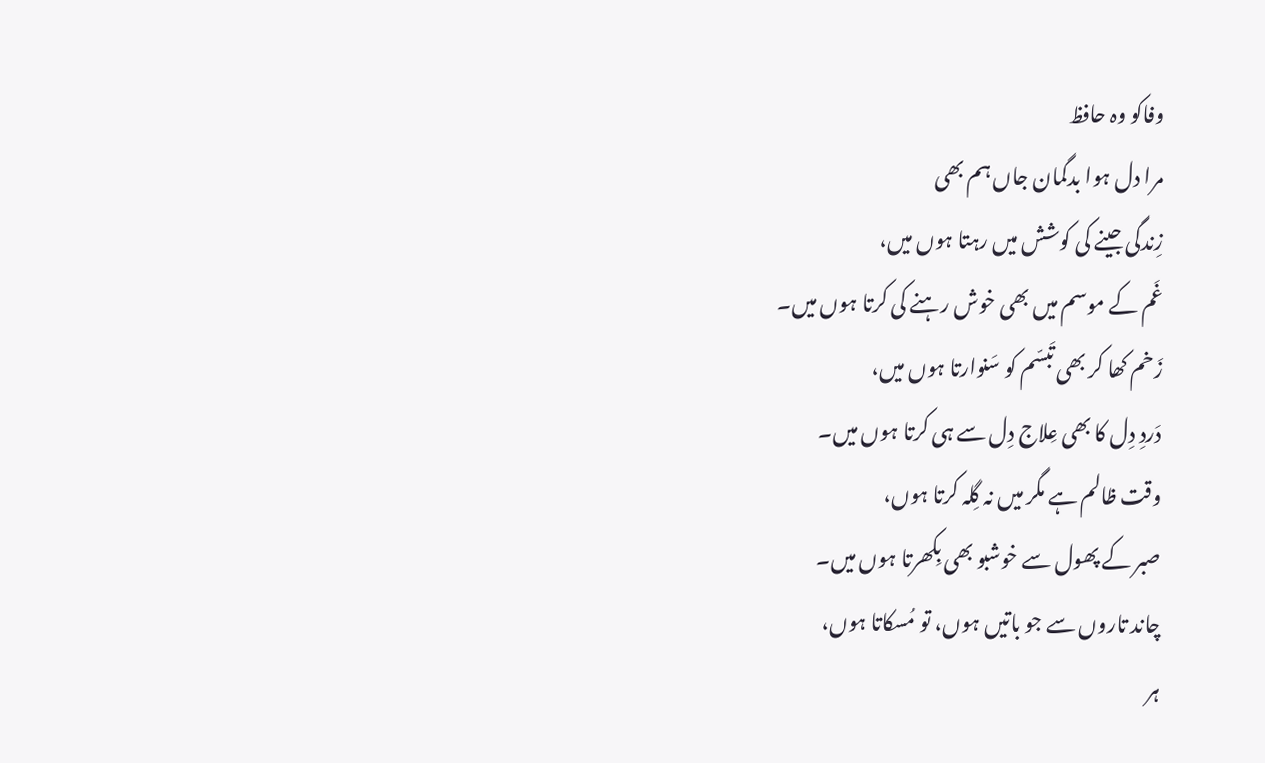وفاکو وہ حافظ
مرا دل ہوا بدگمان جاں ہم بھی
زِندگی جینے کی کوشش میں رہتا ہوں میں،
غَم کے موسم میں بھی خوش رہنے کی کرتا ہوں میں۔
زَخم کھا کر بھی تَبسّم کو سَنوارتا ہوں میں،
دَردِ دِل کا بھی عِلاج دِل سے ہی کرتا ہوں میں۔
وقت ظالم ہے مگر میں نہ گِلہ کرتا ہوں،
صبر کے پھول سے خوشبو بھی بِکھرتا ہوں میں۔
چاند تاروں سے جو باتیں ہوں، تو مُسکاتا ہوں،
ہر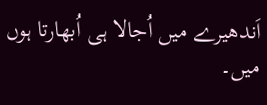اَندھیرے میں اُجالا ہی اُبھارتا ہوں میں۔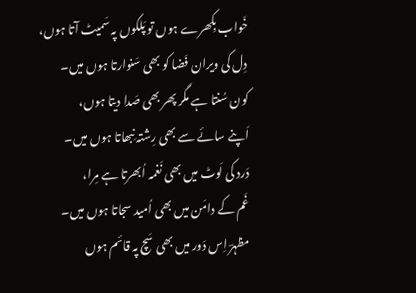خَواب بِکھرے ہوں تو پَلکوں پہ سَمیٹ آتا ہوں،
دِل کی ویران فَضا کو بھی سَنوارتا ہوں میں۔
کون سُنتا ہے مگر پھر بھی صَدا دیتا ہوں،
اَپنے سائے سے بھی رِشتہ نِبھاتا ہوں میں۔
دَرد کی لَوٹ میں بھی نَغمہ اُبھرتا ہے مِرا،
غَم کے دامَن میں بھی اُمید سجاتا ہوں میں۔
مظہرؔ اِس دَور میں بھی سَچ پہ قائم ہوں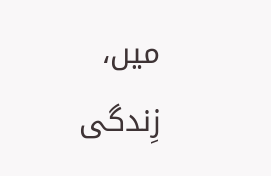میں،
زِندگی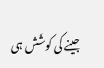جینے کی کوشَش ہی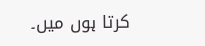کرتا ہوں میں۔